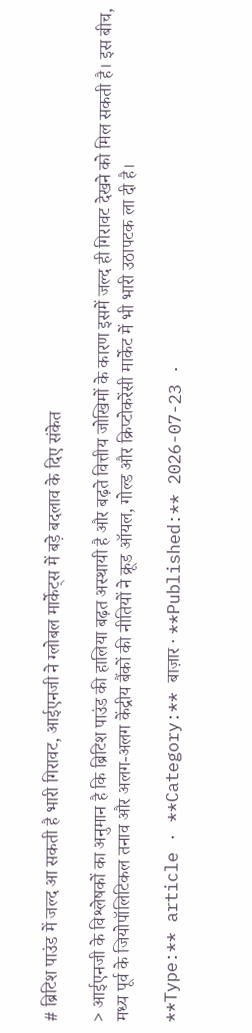# ब्रिटिश पाउंड में जल्द आ सकती है भारी गिरावट, आईएनजी ने ग्लोबल मार्केट्स में बड़े बदलाव के दिए संकेत

> आईएनजी के विश्लेषकों का अनुमान है कि ब्रिटिश पाउंड की हालिया बढ़त अस्थायी है और बढ़ते वित्तीय जोखिमों के कारण इसमें जल्द ही गिरावट देखने को मिल सकती है। इस बीच, मध्य पूर्व के जियोपॉलिटिकल तनाव और अलग-अलग केंद्रीय बैंकों की नीतियों ने क्रूड ऑयल, गोल्ड और क्रिप्टोकरेंसी मार्केट में भी भारी उठापटक ला दी है।

**Type:** article · **Category:** बाज़ार · **Published:** 2026-07-23 ·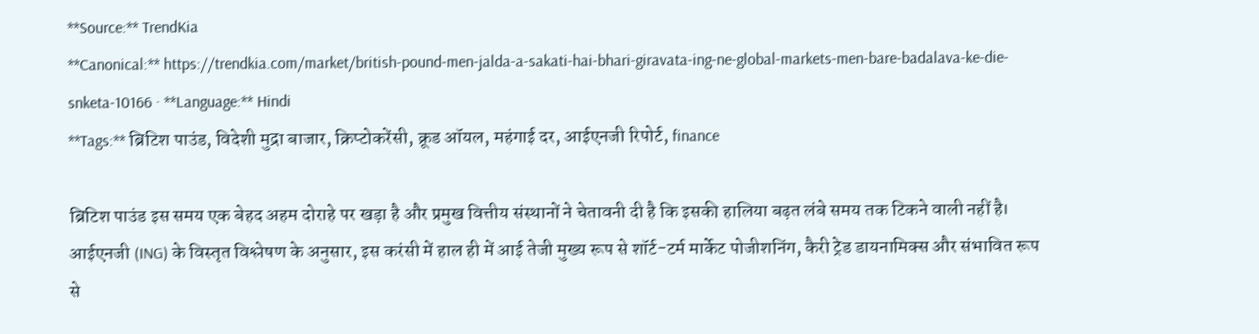**Source:** TrendKia
**Canonical:** https://trendkia.com/market/british-pound-men-jalda-a-sakati-hai-bhari-giravata-ing-ne-global-markets-men-bare-badalava-ke-die-snketa-10166 · **Language:** Hindi
**Tags:** ब्रिटिश पाउंड, विदेशी मुद्रा बाजार, क्रिप्टोकरेंसी, क्रूड ऑयल, महंगाई दर, आईएनजी रिपोर्ट, finance

ब्रिटिश पाउंड इस समय एक बेहद अहम दोराहे पर खड़ा है और प्रमुख वित्तीय संस्थानों ने चेतावनी दी है कि इसकी हालिया बढ़त लंबे समय तक टिकने वाली नहीं है। आईएनजी (ING) के विस्तृत विश्लेषण के अनुसार, इस करंसी में हाल ही में आई तेजी मुख्य रूप से शॉर्ट-टर्म मार्केट पोजीशनिंग, कैरी ट्रेड डायनामिक्स और संभावित रूप से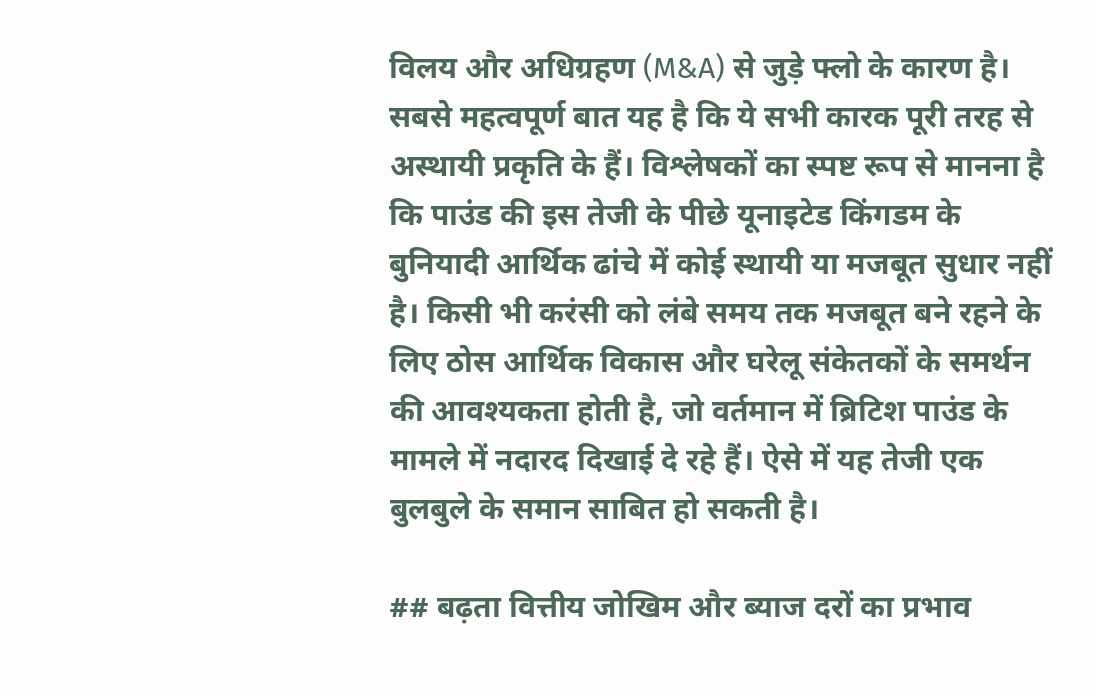विलय और अधिग्रहण (M&A) से जुड़े फ्लो के कारण है। सबसे महत्वपूर्ण बात यह है कि ये सभी कारक पूरी तरह से अस्थायी प्रकृति के हैं। विश्लेषकों का स्पष्ट रूप से मानना है कि पाउंड की इस तेजी के पीछे यूनाइटेड किंगडम के बुनियादी आर्थिक ढांचे में कोई स्थायी या मजबूत सुधार नहीं है। किसी भी करंसी को लंबे समय तक मजबूत बने रहने के लिए ठोस आर्थिक विकास और घरेलू संकेतकों के समर्थन की आवश्यकता होती है, जो वर्तमान में ब्रिटिश पाउंड के मामले में नदारद दिखाई दे रहे हैं। ऐसे में यह तेजी एक बुलबुले के समान साबित हो सकती है।

## बढ़ता वित्तीय जोखिम और ब्याज दरों का प्रभाव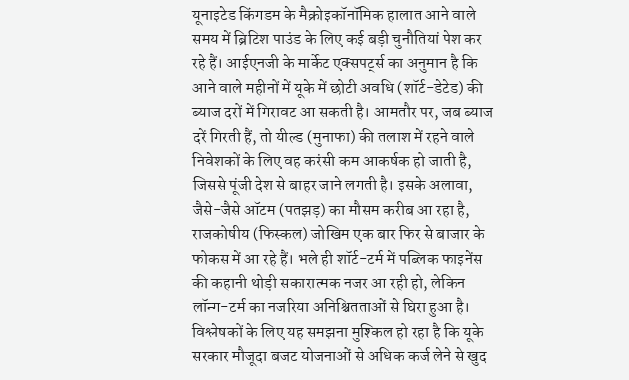यूनाइटेड किंगडम के मैक्रोइकॉनॉमिक हालात आने वाले समय में ब्रिटिश पाउंड के लिए कई बड़ी चुनौतियां पेश कर रहे हैं। आईएनजी के मार्केट एक्सपर्ट्स का अनुमान है कि आने वाले महीनों में यूके में छोटी अवधि (शॉर्ट-डेटेड) की ब्याज दरों में गिरावट आ सकती है। आमतौर पर, जब ब्याज दरें गिरती हैं, तो यील्ड (मुनाफा) की तलाश में रहने वाले निवेशकों के लिए वह करंसी कम आकर्षक हो जाती है, जिससे पूंजी देश से बाहर जाने लगती है। इसके अलावा, जैसे-जैसे ऑटम (पतझड़) का मौसम करीब आ रहा है, राजकोषीय (फिस्कल) जोखिम एक बार फिर से बाजार के फोकस में आ रहे हैं। भले ही शॉर्ट-टर्म में पब्लिक फाइनेंस की कहानी थोड़ी सकारात्मक नजर आ रही हो, लेकिन लॉन्ग-टर्म का नजरिया अनिश्चितताओं से घिरा हुआ है। विश्लेषकों के लिए यह समझना मुश्किल हो रहा है कि यूके सरकार मौजूदा बजट योजनाओं से अधिक कर्ज लेने से खुद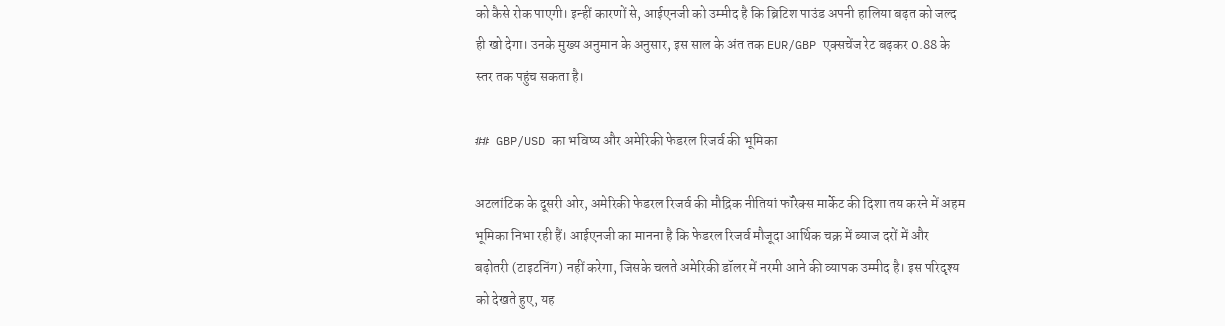को कैसे रोक पाएगी। इन्हीं कारणों से, आईएनजी को उम्मीद है कि ब्रिटिश पाउंड अपनी हालिया बढ़त को जल्द ही खो देगा। उनके मुख्य अनुमान के अनुसार, इस साल के अंत तक EUR/GBP एक्सचेंज रेट बढ़कर 0.88 के स्तर तक पहुंच सकता है।

## GBP/USD का भविष्य और अमेरिकी फेडरल रिजर्व की भूमिका

अटलांटिक के दूसरी ओर, अमेरिकी फेडरल रिजर्व की मौद्रिक नीतियां फॉरेक्स मार्केट की दिशा तय करने में अहम भूमिका निभा रही हैं। आईएनजी का मानना है कि फेडरल रिजर्व मौजूदा आर्थिक चक्र में ब्याज दरों में और बढ़ोतरी (टाइटनिंग) नहीं करेगा, जिसके चलते अमेरिकी डॉलर में नरमी आने की व्यापक उम्मीद है। इस परिदृश्य को देखते हुए, यह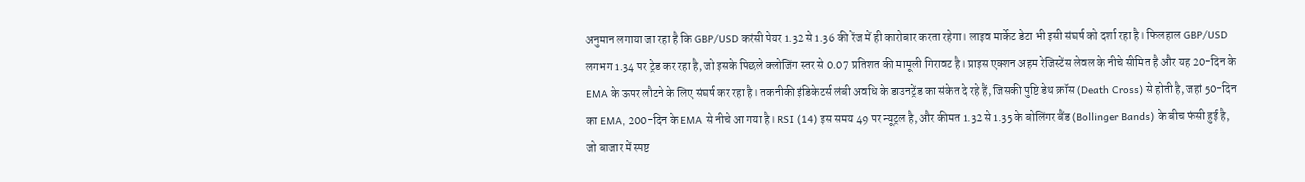अनुमान लगाया जा रहा है कि GBP/USD करंसी पेयर 1.32 से 1.36 की रेंज में ही कारोबार करता रहेगा। लाइव मार्केट डेटा भी इसी संघर्ष को दर्शा रहा है। फिलहाल GBP/USD लगभग 1.34 पर ट्रेड कर रहा है, जो इसके पिछले क्लोजिंग स्तर से 0.07 प्रतिशत की मामूली गिरावट है। प्राइस एक्शन अहम रेजिस्टेंस लेवल के नीचे सीमित है और यह 20-दिन के EMA के ऊपर लौटने के लिए संघर्ष कर रहा है। तकनीकी इंडिकेटर्स लंबी अवधि के डाउनट्रेंड का संकेत दे रहे हैं, जिसकी पुष्टि डेथ क्रॉस (Death Cross) से होती है, जहां 50-दिन का EMA, 200-दिन के EMA से नीचे आ गया है। RSI (14) इस समय 49 पर न्यूट्रल है, और कीमत 1.32 से 1.35 के बोलिंगर बैंड (Bollinger Bands) के बीच फंसी हुई है, जो बाजार में स्पष्ट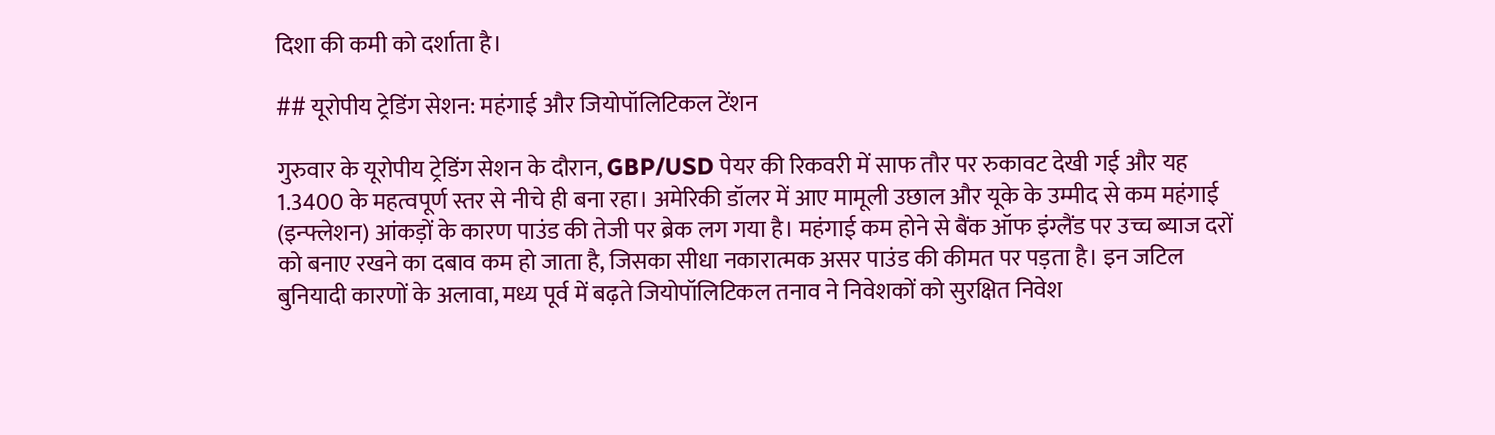दिशा की कमी को दर्शाता है।

## यूरोपीय ट्रेडिंग सेशन: महंगाई और जियोपॉलिटिकल टेंशन

गुरुवार के यूरोपीय ट्रेडिंग सेशन के दौरान, GBP/USD पेयर की रिकवरी में साफ तौर पर रुकावट देखी गई और यह 1.3400 के महत्वपूर्ण स्तर से नीचे ही बना रहा। अमेरिकी डॉलर में आए मामूली उछाल और यूके के उम्मीद से कम महंगाई (इन्फ्लेशन) आंकड़ों के कारण पाउंड की तेजी पर ब्रेक लग गया है। महंगाई कम होने से बैंक ऑफ इंग्लैंड पर उच्च ब्याज दरों को बनाए रखने का दबाव कम हो जाता है, जिसका सीधा नकारात्मक असर पाउंड की कीमत पर पड़ता है। इन जटिल बुनियादी कारणों के अलावा, मध्य पूर्व में बढ़ते जियोपॉलिटिकल तनाव ने निवेशकों को सुरक्षित निवेश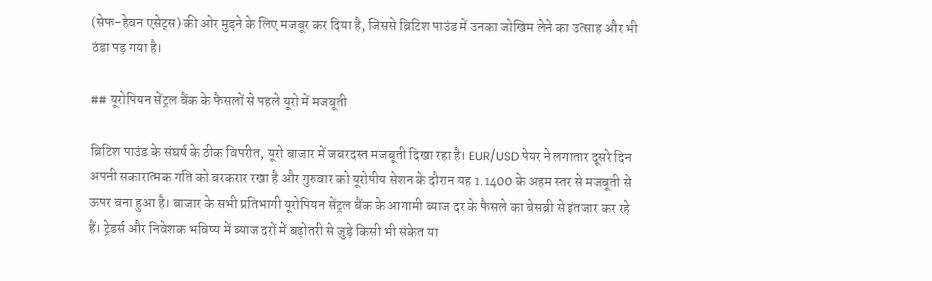(सेफ-हेवन एसेट्स) की ओर मुड़ने के लिए मजबूर कर दिया है, जिससे ब्रिटिश पाउंड में उनका जोखिम लेने का उत्साह और भी ठंडा पड़ गया है।

## यूरोपियन सेंट्रल बैंक के फैसलों से पहले यूरो में मजबूती

ब्रिटिश पाउंड के संघर्ष के ठीक विपरीत, यूरो बाजार में जबरदस्त मजबूती दिखा रहा है। EUR/USD पेयर ने लगातार दूसरे दिन अपनी सकारात्मक गति को बरकरार रखा है और गुरुवार को यूरोपीय सेशन के दौरान यह 1.1400 के अहम स्तर से मजबूती से ऊपर बना हुआ है। बाजार के सभी प्रतिभागी यूरोपियन सेंट्रल बैंक के आगामी ब्याज दर के फैसले का बेसब्री से इंतजार कर रहे हैं। ट्रेडर्स और निवेशक भविष्य में ब्याज दरों में बढ़ोतरी से जुड़े किसी भी संकेत या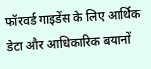फॉरवर्ड गाइडेंस के लिए आर्थिक डेटा और आधिकारिक बयानों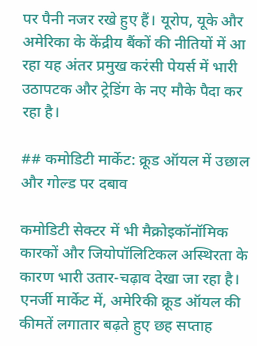पर पैनी नजर रखे हुए हैं। यूरोप, यूके और अमेरिका के केंद्रीय बैंकों की नीतियों में आ रहा यह अंतर प्रमुख करंसी पेयर्स में भारी उठापटक और ट्रेडिंग के नए मौके पैदा कर रहा है।

## कमोडिटी मार्केट: क्रूड ऑयल में उछाल और गोल्ड पर दबाव

कमोडिटी सेक्टर में भी मैक्रोइकॉनॉमिक कारकों और जियोपॉलिटिकल अस्थिरता के कारण भारी उतार-चढ़ाव देखा जा रहा है। एनर्जी मार्केट में, अमेरिकी क्रूड ऑयल की कीमतें लगातार बढ़ते हुए छह सप्ताह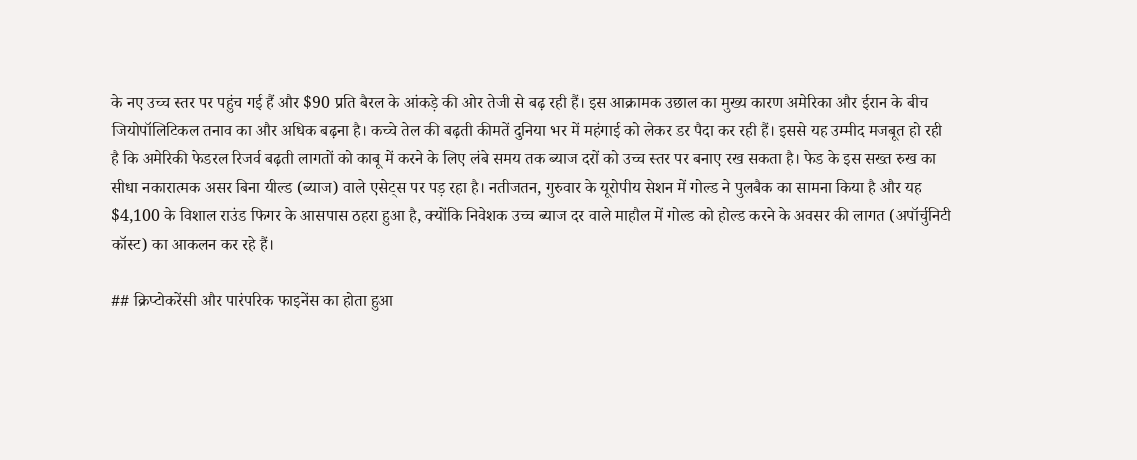के नए उच्च स्तर पर पहुंच गई हैं और $90 प्रति बैरल के आंकड़े की ओर तेजी से बढ़ रही हैं। इस आक्रामक उछाल का मुख्य कारण अमेरिका और ईरान के बीच जियोपॉलिटिकल तनाव का और अधिक बढ़ना है। कच्चे तेल की बढ़ती कीमतें दुनिया भर में महंगाई को लेकर डर पैदा कर रही हैं। इससे यह उम्मीद मजबूत हो रही है कि अमेरिकी फेडरल रिजर्व बढ़ती लागतों को काबू में करने के लिए लंबे समय तक ब्याज दरों को उच्च स्तर पर बनाए रख सकता है। फेड के इस सख्त रुख का सीधा नकारात्मक असर बिना यील्ड (ब्याज) वाले एसेट्स पर पड़ रहा है। नतीजतन, गुरुवार के यूरोपीय सेशन में गोल्ड ने पुलबैक का सामना किया है और यह $4,100 के विशाल राउंड फिगर के आसपास ठहरा हुआ है, क्योंकि निवेशक उच्च ब्याज दर वाले माहौल में गोल्ड को होल्ड करने के अवसर की लागत (अपॉर्चुनिटी कॉस्ट) का आकलन कर रहे हैं।

## क्रिप्टोकरेंसी और पारंपरिक फाइनेंस का होता हुआ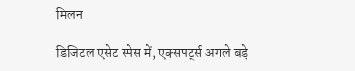मिलन

डिजिटल एसेट स्पेस में, एक्सपर्ट्स अगले बड़े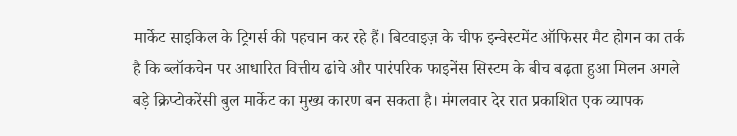मार्केट साइकिल के ट्रिगर्स की पहचान कर रहे हैं। बिटवाइज़ के चीफ इन्वेस्टमेंट ऑफिसर मैट होगन का तर्क है कि ब्लॉकचेन पर आधारित वित्तीय ढांचे और पारंपरिक फाइनेंस सिस्टम के बीच बढ़ता हुआ मिलन अगले बड़े क्रिप्टोकरेंसी बुल मार्केट का मुख्य कारण बन सकता है। मंगलवार देर रात प्रकाशित एक व्यापक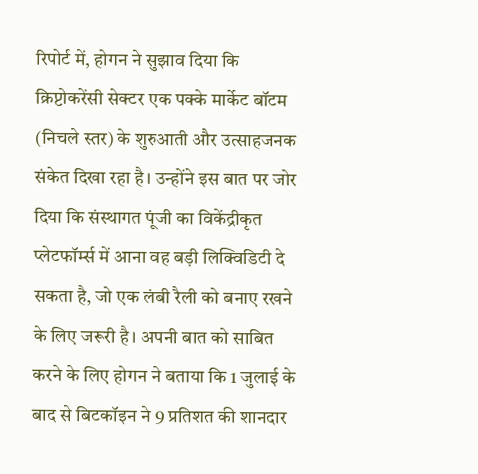रिपोर्ट में, होगन ने सुझाव दिया कि क्रिप्टोकरेंसी सेक्टर एक पक्के मार्केट बॉटम (निचले स्तर) के शुरुआती और उत्साहजनक संकेत दिखा रहा है। उन्होंने इस बात पर जोर दिया कि संस्थागत पूंजी का विकेंद्रीकृत प्लेटफॉर्म्स में आना वह बड़ी लिक्विडिटी दे सकता है, जो एक लंबी रैली को बनाए रखने के लिए जरूरी है। अपनी बात को साबित करने के लिए होगन ने बताया कि 1 जुलाई के बाद से बिटकॉइन ने 9 प्रतिशत की शानदार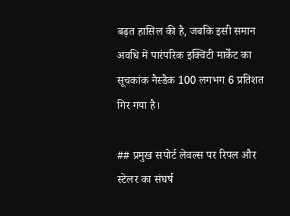बढ़त हासिल की है, जबकि इसी समान अवधि में पारंपरिक इक्विटी मार्केट का सूचकांक नैस्डैक 100 लगभग 6 प्रतिशत गिर गया है।

## प्रमुख सपोर्ट लेवल्स पर रिपल और स्टेलर का संघर्ष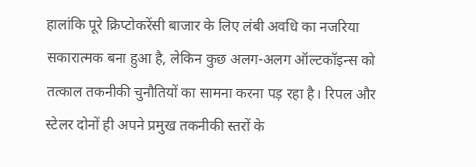हालांकि पूरे क्रिप्टोकरेंसी बाजार के लिए लंबी अवधि का नजरिया सकारात्मक बना हुआ है, लेकिन कुछ अलग-अलग ऑल्टकॉइन्स को तत्काल तकनीकी चुनौतियों का सामना करना पड़ रहा है। रिपल और स्टेलर दोनों ही अपने प्रमुख तकनीकी स्तरों के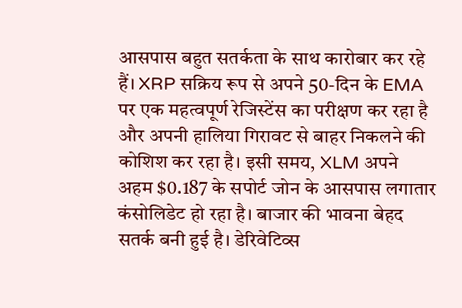आसपास बहुत सतर्कता के साथ कारोबार कर रहे हैं। XRP सक्रिय रूप से अपने 50-दिन के EMA पर एक महत्वपूर्ण रेजिस्टेंस का परीक्षण कर रहा है और अपनी हालिया गिरावट से बाहर निकलने की कोशिश कर रहा है। इसी समय, XLM अपने अहम $0.187 के सपोर्ट जोन के आसपास लगातार कंसोलिडेट हो रहा है। बाजार की भावना बेहद सतर्क बनी हुई है। डेरिवेटिव्स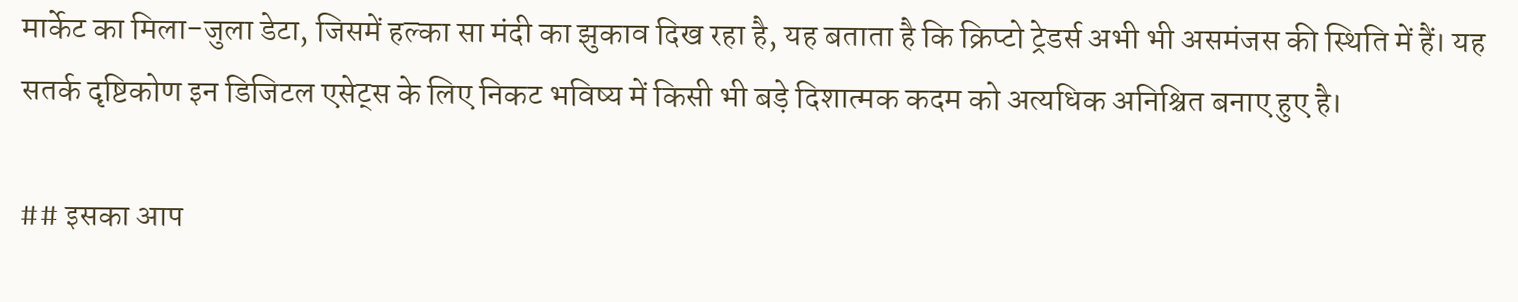मार्केट का मिला-जुला डेटा, जिसमें हल्का सा मंदी का झुकाव दिख रहा है, यह बताता है कि क्रिप्टो ट्रेडर्स अभी भी असमंजस की स्थिति में हैं। यह सतर्क दृष्टिकोण इन डिजिटल एसेट्स के लिए निकट भविष्य में किसी भी बड़े दिशात्मक कदम को अत्यधिक अनिश्चित बनाए हुए है।

## इसका आप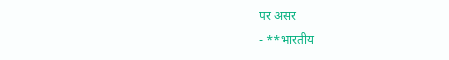पर असर
- **भारतीय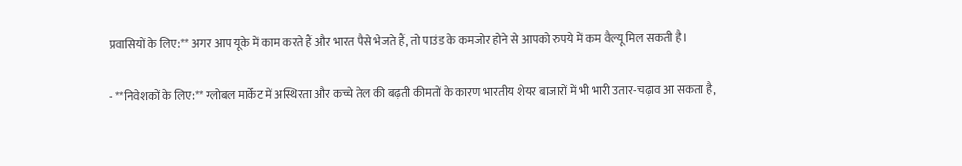प्रवासियों के लिए:** अगर आप यूके में काम करते हैं और भारत पैसे भेजते हैं, तो पाउंड के कमजोर होने से आपको रुपये में कम वैल्यू मिल सकती है।

- **निवेशकों के लिए:** ग्लोबल मार्केट में अस्थिरता और कच्चे तेल की बढ़ती कीमतों के कारण भारतीय शेयर बाजारों में भी भारी उतार-चढ़ाव आ सकता है,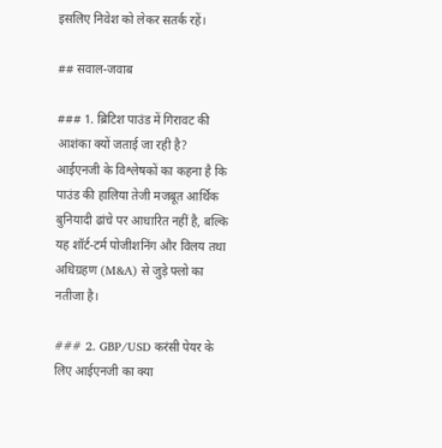इसलिए निवेश को लेकर सतर्क रहें।

## सवाल-जवाब

### 1. ब्रिटिश पाउंड में गिरावट की आशंका क्यों जताई जा रही है?
आईएनजी के विश्लेषकों का कहना है कि पाउंड की हालिया तेजी मजबूत आर्थिक बुनियादी ढांचे पर आधारित नहीं है, बल्कि यह शॉर्ट-टर्म पोजीशनिंग और विलय तथा अधिग्रहण (M&A) से जुड़े फ्लो का नतीजा है।

### 2. GBP/USD करंसी पेयर के लिए आईएनजी का क्या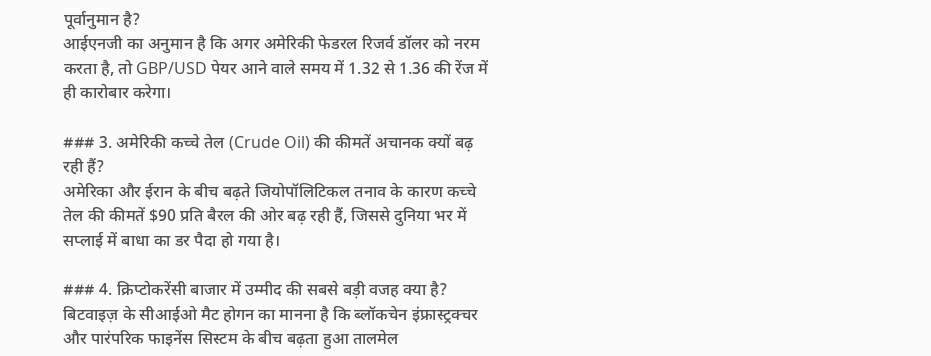पूर्वानुमान है?
आईएनजी का अनुमान है कि अगर अमेरिकी फेडरल रिजर्व डॉलर को नरम करता है, तो GBP/USD पेयर आने वाले समय में 1.32 से 1.36 की रेंज में ही कारोबार करेगा।

### 3. अमेरिकी कच्चे तेल (Crude Oil) की कीमतें अचानक क्यों बढ़ रही हैं?
अमेरिका और ईरान के बीच बढ़ते जियोपॉलिटिकल तनाव के कारण कच्चे तेल की कीमतें $90 प्रति बैरल की ओर बढ़ रही हैं, जिससे दुनिया भर में सप्लाई में बाधा का डर पैदा हो गया है।

### 4. क्रिप्टोकरेंसी बाजार में उम्मीद की सबसे बड़ी वजह क्या है?
बिटवाइज़ के सीआईओ मैट होगन का मानना है कि ब्लॉकचेन इंफ्रास्ट्रक्चर और पारंपरिक फाइनेंस सिस्टम के बीच बढ़ता हुआ तालमेल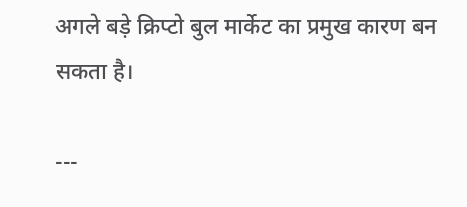अगले बड़े क्रिप्टो बुल मार्केट का प्रमुख कारण बन सकता है।

---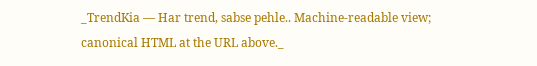_TrendKia — Har trend, sabse pehle.. Machine-readable view; canonical HTML at the URL above._